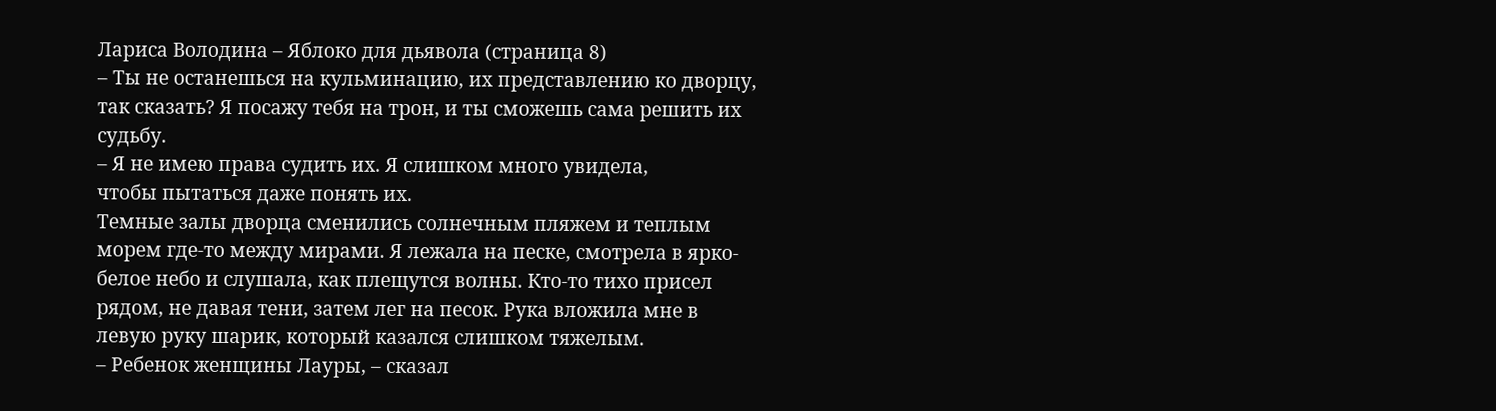Лариса Володина – Яблоко для дьявола (страница 8)
– Ты не останешься на кульминацию, их представлению ко дворцу, так сказать? Я посажу тебя на трон, и ты сможешь сама решить их судьбу.
– Я не имею права судить их. Я слишком много увидела,
чтобы пытаться даже понять их.
Темные залы дворца сменились солнечным пляжем и теплым морем где-то между мирами. Я лежала на песке, смотрела в ярко-белое небо и слушала, как плещутся волны. Кто-то тихо присел рядом, не давая тени, затем лег на песок. Рука вложила мне в левую руку шарик, который казался слишком тяжелым.
– Ребенок женщины Лауры, – сказал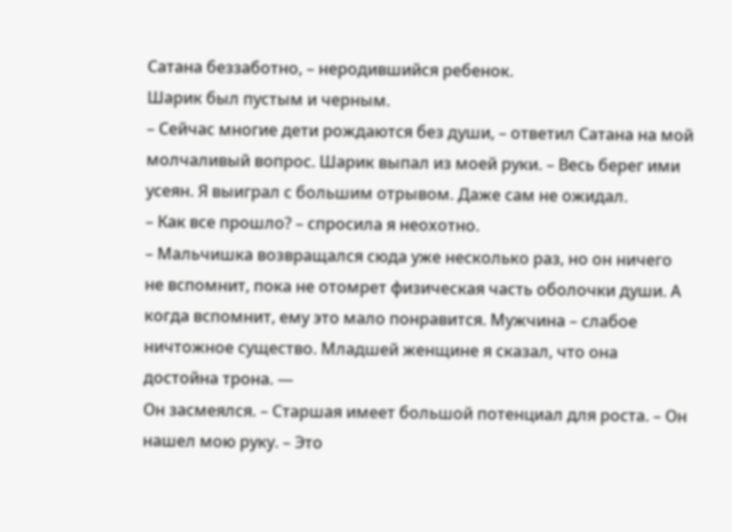Сатана беззаботно, – неродившийся ребенок.
Шарик был пустым и черным.
– Сейчас многие дети рождаются без души, – ответил Сатана на мой молчаливый вопрос. Шарик выпал из моей руки. – Весь берег ими усеян. Я выиграл с большим отрывом. Даже сам не ожидал.
– Как все прошло? – спросила я неохотно.
– Мальчишка возвращался сюда уже несколько раз, но он ничего не вспомнит, пока не отомрет физическая часть оболочки души. А когда вспомнит, ему это мало понравится. Мужчина – слабое ничтожное существо. Младшей женщине я сказал, что она достойна трона. —
Он засмеялся. – Старшая имеет большой потенциал для роста. – Он нашел мою руку. – Это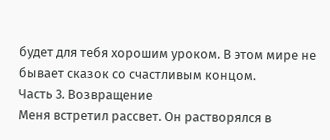будет для тебя хорошим уроком. В этом мире не бывает сказок со счастливым концом.
Часть 3. Возвращение
Меня встретил рассвет. Он растворялся в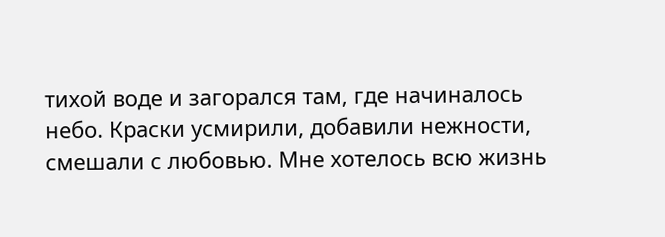тихой воде и загорался там, где начиналось небо. Краски усмирили, добавили нежности, смешали с любовью. Мне хотелось всю жизнь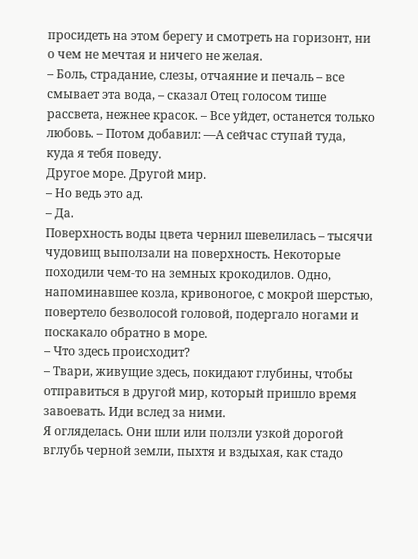просидеть на этом берегу и смотреть на горизонт, ни о чем не мечтая и ничего не желая.
– Боль, страдание, слезы, отчаяние и печаль – все смывает эта вода, – сказал Отец голосом тише рассвета, нежнее красок. – Все уйдет, останется только любовь. – Потом добавил: —А сейчас ступай туда, куда я тебя поведу.
Другое море. Другой мир.
– Но ведь это ад.
– Да.
Поверхность воды цвета чернил шевелилась – тысячи чудовищ выползали на поверхность. Некоторые походили чем-то на земных крокодилов. Одно, напоминавшее козла, кривоногое, с мокрой шерстью, повертело безволосой головой, подергало ногами и поскакало обратно в море.
– Что здесь происходит?
– Твари, живущие здесь, покидают глубины, чтобы отправиться в другой мир, который пришло время завоевать. Иди вслед за ними.
Я огляделась. Они шли или ползли узкой дорогой вглубь черной земли, пыхтя и вздыхая, как стадо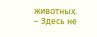животных.
– Здесь не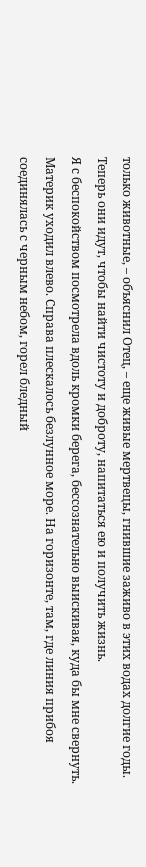только животные, – объяснил Отец, – еще живые мертвецы, гнившие заживо в этих водах долгие годы. Теперь они идут, чтобы найти чистоту и доброту, напитаться ею и получить жизнь.
Я с беспокойством посмотрела вдоль кромки берега, бессознательно выискивая, куда бы мне свернуть. Материк уходил влево. Справа плескалось безлунное море. На горизонте, там, где линия прибоя соединялась с черным небом, горел бледный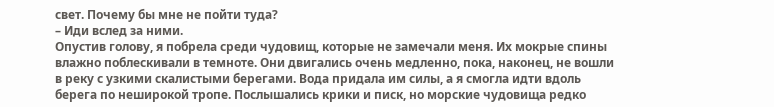свет. Почему бы мне не пойти туда?
– Иди вслед за ними.
Опустив голову, я побрела среди чудовищ, которые не замечали меня. Их мокрые спины влажно поблескивали в темноте. Они двигались очень медленно, пока, наконец, не вошли в реку с узкими скалистыми берегами. Вода придала им силы, а я смогла идти вдоль берега по неширокой тропе. Послышались крики и писк, но морские чудовища редко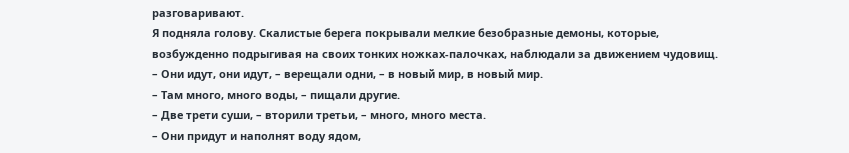разговаривают.
Я подняла голову. Скалистые берега покрывали мелкие безобразные демоны, которые, возбужденно подрыгивая на своих тонких ножках-палочках, наблюдали за движением чудовищ.
– Они идут, они идут, – верещали одни, – в новый мир, в новый мир.
– Там много, много воды, – пищали другие.
– Две трети суши, – вторили третьи, – много, много места.
– Они придут и наполнят воду ядом,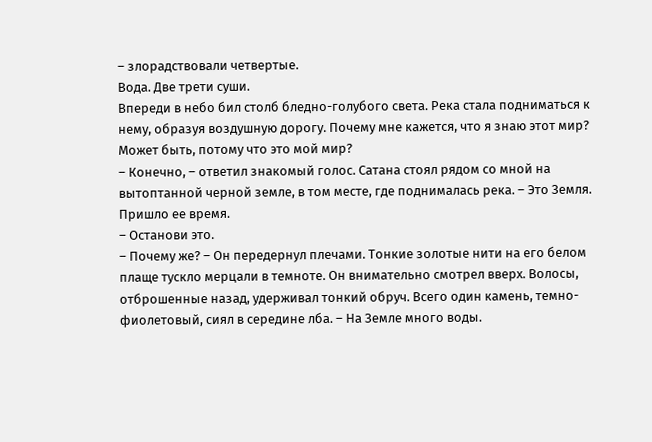– злорадствовали четвертые.
Вода. Две трети суши.
Впереди в небо бил столб бледно-голубого света. Река стала подниматься к нему, образуя воздушную дорогу. Почему мне кажется, что я знаю этот мир? Может быть, потому что это мой мир?
– Конечно, – ответил знакомый голос. Сатана стоял рядом со мной на вытоптанной черной земле, в том месте, где поднималась река. – Это Земля. Пришло ее время.
– Останови это.
– Почему же? – Он передернул плечами. Тонкие золотые нити на его белом плаще тускло мерцали в темноте. Он внимательно смотрел вверх. Волосы, отброшенные назад, удерживал тонкий обруч. Всего один камень, темно-фиолетовый, сиял в середине лба. – На Земле много воды.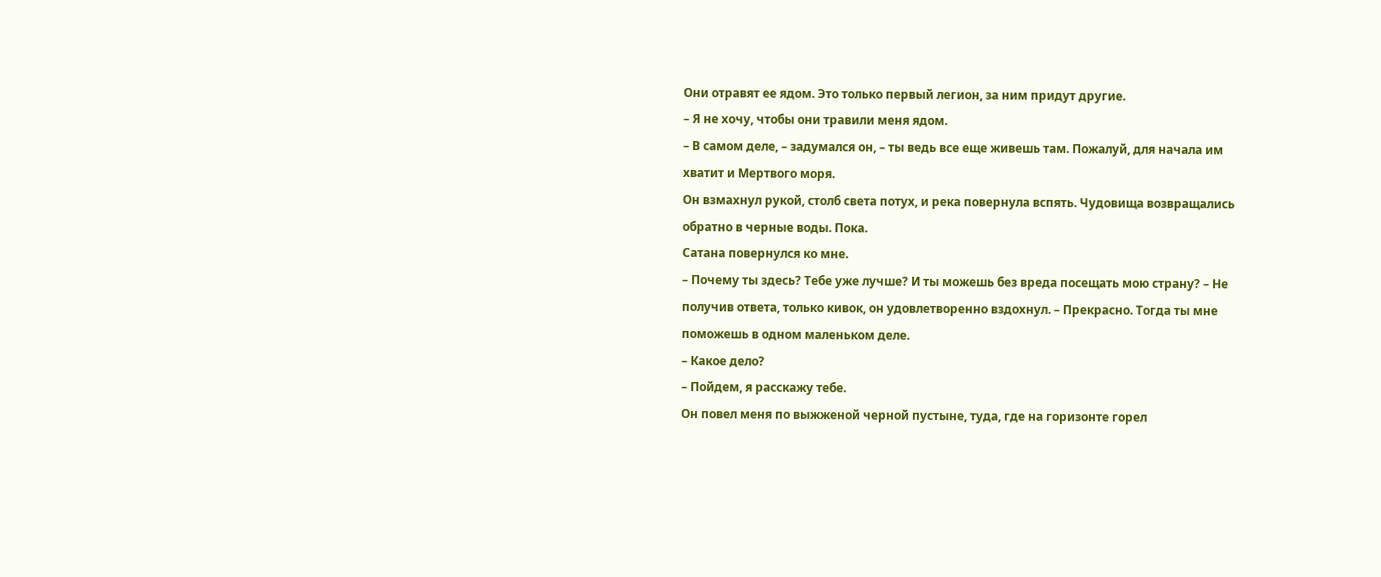Они отравят ее ядом. Это только первый легион, за ним придут другие.
– Я не хочу, чтобы они травили меня ядом.
– В самом деле, – задумался он, – ты ведь все еще живешь там. Пожалуй, для начала им хватит и Мертвого моря.
Он взмахнул рукой, столб света потух, и река повернула вспять. Чудовища возвращались обратно в черные воды. Пока.
Сатана повернулся ко мне.
– Почему ты здесь? Тебе уже лучше? И ты можешь без вреда посещать мою страну? – Не получив ответа, только кивок, он удовлетворенно вздохнул. – Прекрасно. Тогда ты мне поможешь в одном маленьком деле.
– Какое дело?
– Пойдем, я расскажу тебе.
Он повел меня по выжженой черной пустыне, туда, где на горизонте горел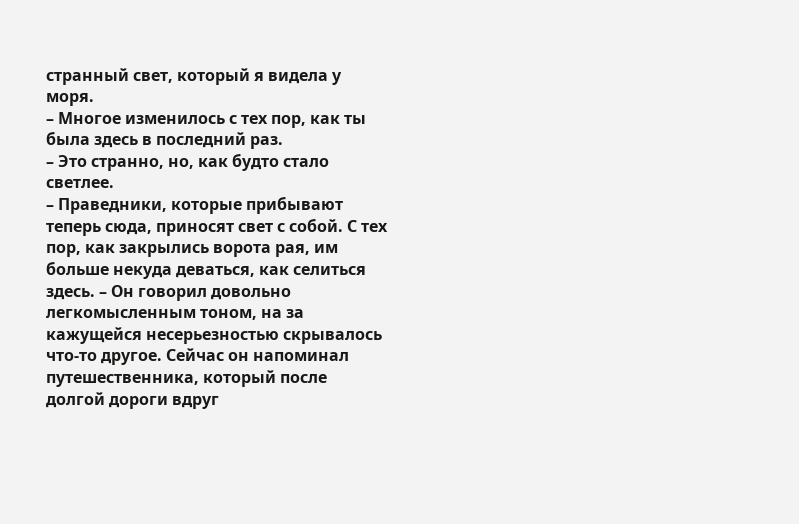странный свет, который я видела у моря.
– Многое изменилось с тех пор, как ты была здесь в последний раз.
– Это странно, но, как будто стало светлее.
– Праведники, которые прибывают теперь сюда, приносят свет с собой. С тех пор, как закрылись ворота рая, им больше некуда деваться, как селиться здесь. – Он говорил довольно легкомысленным тоном, на за кажущейся несерьезностью скрывалось что-то другое. Сейчас он напоминал путешественника, который после долгой дороги вдруг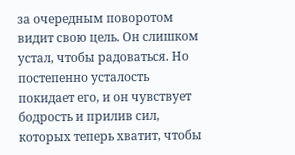за очередным поворотом видит свою цель. Он слишком устал, чтобы радоваться. Но постепенно усталость покидает его, и он чувствует бодрость и прилив сил, которых теперь хватит, чтобы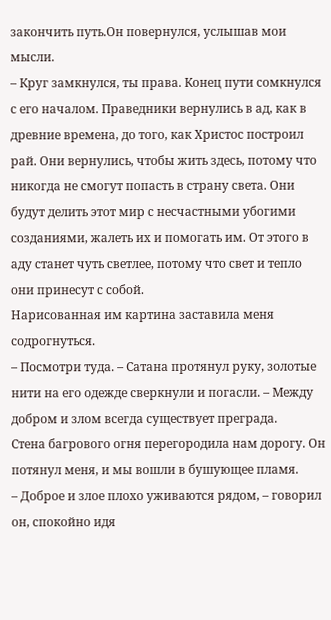закончить путь.Он повернулся, услышав мои мысли.
– Круг замкнулся, ты права. Конец пути сомкнулся с его началом. Праведники вернулись в ад, как в древние времена, до того, как Христос построил рай. Они вернулись, чтобы жить здесь, потому что никогда не смогут попасть в страну света. Они будут делить этот мир с несчастными убогими созданиями, жалеть их и помогать им. От этого в аду станет чуть светлее, потому что свет и тепло они принесут с собой.
Нарисованная им картина заставила меня содрогнуться.
– Посмотри туда. – Сатана протянул руку, золотые нити на его одежде сверкнули и погасли. – Между добром и злом всегда существует преграда.
Стена багрового огня перегородила нам дорогу. Он потянул меня, и мы вошли в бушующее пламя.
– Доброе и злое плохо уживаются рядом, – говорил он, спокойно идя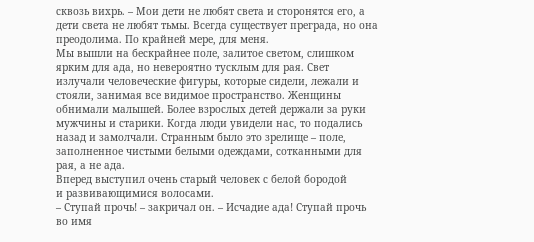сквозь вихрь. – Мои дети не любят света и сторонятся его, а дети света не любят тьмы. Всегда существует преграда, но она преодолима. По крайней мере, для меня.
Мы вышли на бескрайнее поле, залитое светом, слишком ярким для ада, но невероятно тусклым для рая. Свет излучали человеческие фигуры, которые сидели, лежали и стояли, занимая все видимое пространство. Женщины обнимали малышей. Более взрослых детей держали за руки мужчины и старики. Когда люди увидели нас, то подались назад и замолчали. Странным было это зрелище – поле, заполненное чистыми белыми одеждами, сотканными для рая, а не ада.
Вперед выступил очень старый человек с белой бородой
и развивающимися волосами.
– Ступай прочь! – закричал он. – Исчадие ада! Ступай прочь во имя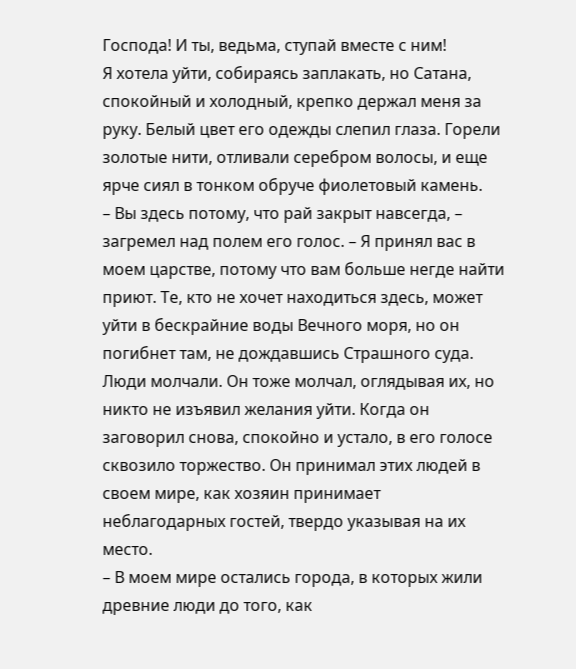Господа! И ты, ведьма, ступай вместе с ним!
Я хотела уйти, собираясь заплакать, но Сатана, спокойный и холодный, крепко держал меня за руку. Белый цвет его одежды слепил глаза. Горели золотые нити, отливали серебром волосы, и еще ярче сиял в тонком обруче фиолетовый камень.
– Вы здесь потому, что рай закрыт навсегда, – загремел над полем его голос. – Я принял вас в моем царстве, потому что вам больше негде найти приют. Те, кто не хочет находиться здесь, может уйти в бескрайние воды Вечного моря, но он погибнет там, не дождавшись Страшного суда.
Люди молчали. Он тоже молчал, оглядывая их, но никто не изъявил желания уйти. Когда он заговорил снова, спокойно и устало, в его голосе сквозило торжество. Он принимал этих людей в своем мире, как хозяин принимает неблагодарных гостей, твердо указывая на их место.
– В моем мире остались города, в которых жили древние люди до того, как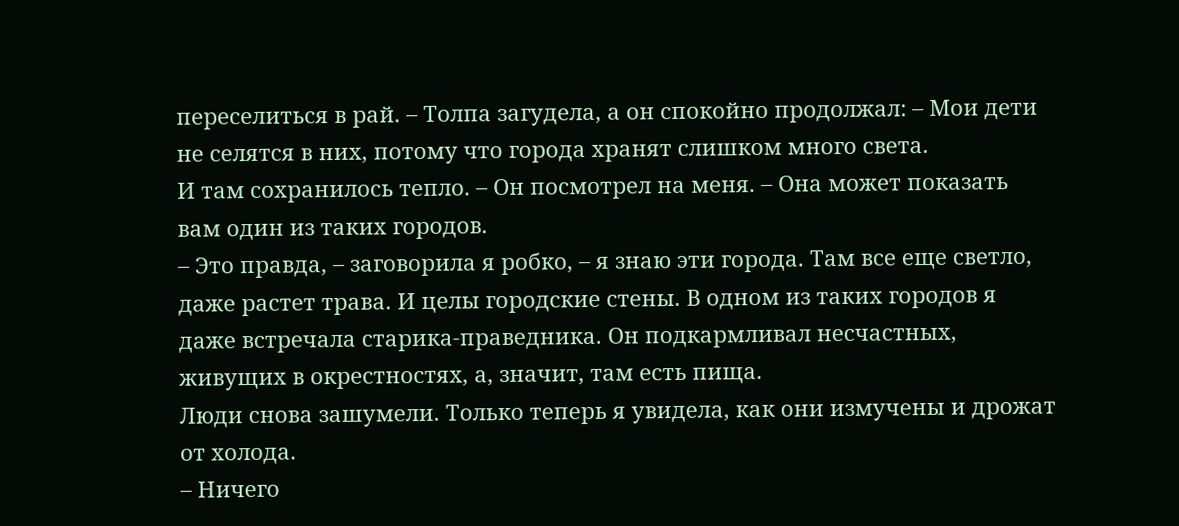переселиться в рай. – Толпа загудела, а он спокойно продолжал: – Мои дети не селятся в них, потому что города хранят слишком много света.
И там сохранилось тепло. – Он посмотрел на меня. – Она может показать вам один из таких городов.
– Это правда, – заговорила я робко, – я знаю эти города. Там все еще светло, даже растет трава. И целы городские стены. В одном из таких городов я даже встречала старика-праведника. Он подкармливал несчастных, живущих в окрестностях, а, значит, там есть пища.
Люди снова зашумели. Только теперь я увидела, как они измучены и дрожат от холода.
– Ничего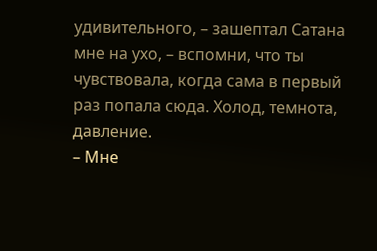удивительного, – зашептал Сатана мне на ухо, – вспомни, что ты чувствовала, когда сама в первый раз попала сюда. Холод, темнота, давление.
– Мне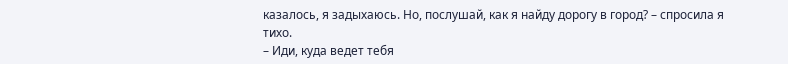казалось, я задыхаюсь. Но, послушай, как я найду дорогу в город? – спросила я тихо.
– Иди, куда ведет тебя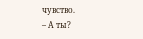чувство.
– А ты?